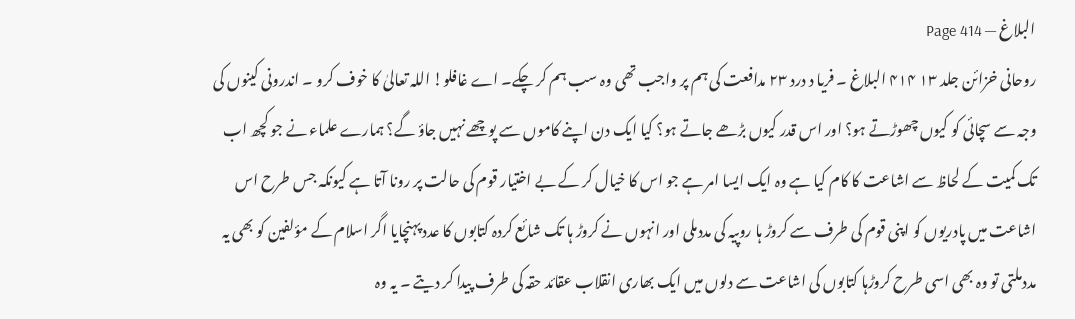البلاغ — Page 414
روحانی خزائن جلد ۱۳ ۴۱۴ البلاغ ۔ فریا د درد ۲۳ مدافعت کی ہم پر واجب تھی وہ سب ہم کر چکے۔ اے غافلو! اللہ تعالیٰ کا خوف کرو ۔ اندرونی کینوں کی وجہ سے سچائی کو کیوں چھوڑتے ہو؟ اور اس قدر کیوں بڑھے جاتے ہو؟ کیا ایک دن اپنے کاموں سے پوچھے نہیں جاؤ گے؟ ہمارے علماء نے جو کچھ اب تک کمیت کے لحاظ سے اشاعت کا کام کیا ہے وہ ایک ایسا امر ہے جو اس کا خیال کر کے بے اختیار قوم کی حالت پر رونا آتا ہے کیونکہ جس طرح اس اشاعت میں پادریوں کو اپنی قوم کی طرف سے کروڑ ہا روپیہ کی مددملی اور انہوں نے کروڑ ہا تک شائع کردہ کتابوں کا عدد پہنچایا اگر اسلام کے مؤلفین کو بھی یہ مددملتی تو وہ بھی اسی طرح کروڑہا کتابوں کی اشاعت سے دلوں میں ایک بھاری انقلاب عقائد حقہ کی طرف پیدا کر دیتے ۔ یہ وہ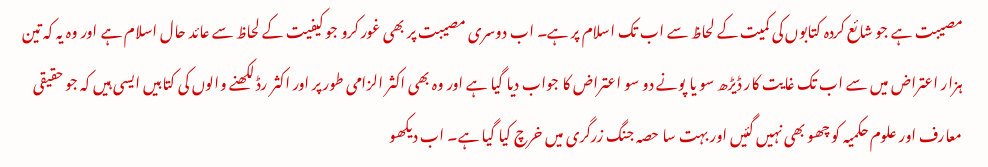مصیبت ہے جو شائع کردہ کتابوں کی کمیت کے لحاظ سے اب تک اسلام پر ہے۔ اب دوسری مصیبت پر بھی غور کرو جو کیفیت کے لحاظ سے عائد حال اسلام ہے اور وہ یہ کہ تین ہزار اعتراض میں سے اب تک غایت کار ڈیڑھ سو یا پونے دو سو اعتراض کا جواب دیا گیا ہے اور وہ بھی اکثر الزامی طور پر اور اکثر رڈ لکھنے والوں کی کتابیں ایسی ہیں کہ جو حقیقی معارف اور علوم حکمیہ کو چھو بھی نہیں گئیں اور بہت سا حصہ جنگ زرگری میں خرچ کیا گیا ہے۔ اب دیکھو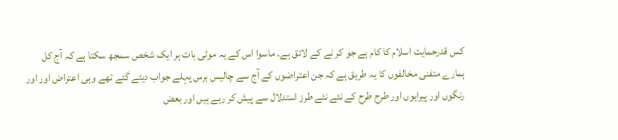کس قدرحمایت اسلام کا کام ہے جو کر نے کے لائق ہے۔ ماسوا اس کے یہ موٹی بات ہر ایک شخص سمجھ سکتا ہے کہ آج کل ہمارے متفنی مخالفوں کا یہ طریق ہے کہ جن اعتراضوں کے آج سے چالیس برس پہلے جواب دیئے گئے تھے وہی اعتراض اور اور رنگوں اور پیرایوں اور طرح طرح کے نئے نئے طرز استدلال سے پیش کر رہے ہیں اور بعض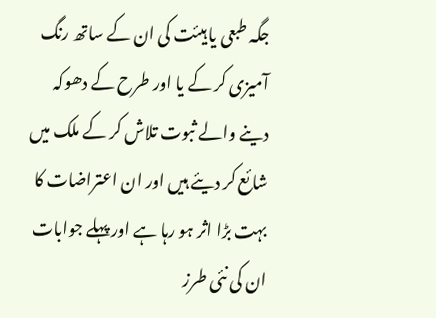جگہ طبعی یا ہیئت کی ان کے ساتھ رنگ آمیزی کر کے یا اور طرح کے دھوکہ دینے والے ثبوت تلاش کر کے ملک میں شائع کر دیئے ہیں اور ان اعتراضات کا بہت بڑا اثر ہو رہا ہے اور پہلے جوابات ان کی نئی طرز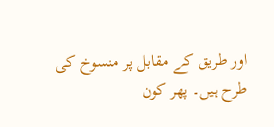اور طریق کے مقابل پر منسوخ کی طرح ہیں۔ پھر کون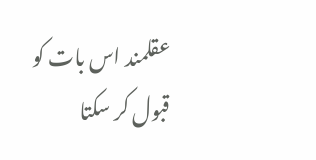عقلمند اس بات کو قبول کر سکتا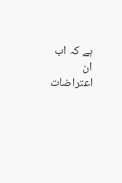ہے کہ اب ان اعتراضات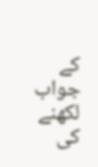کے جواب لکھنے کی